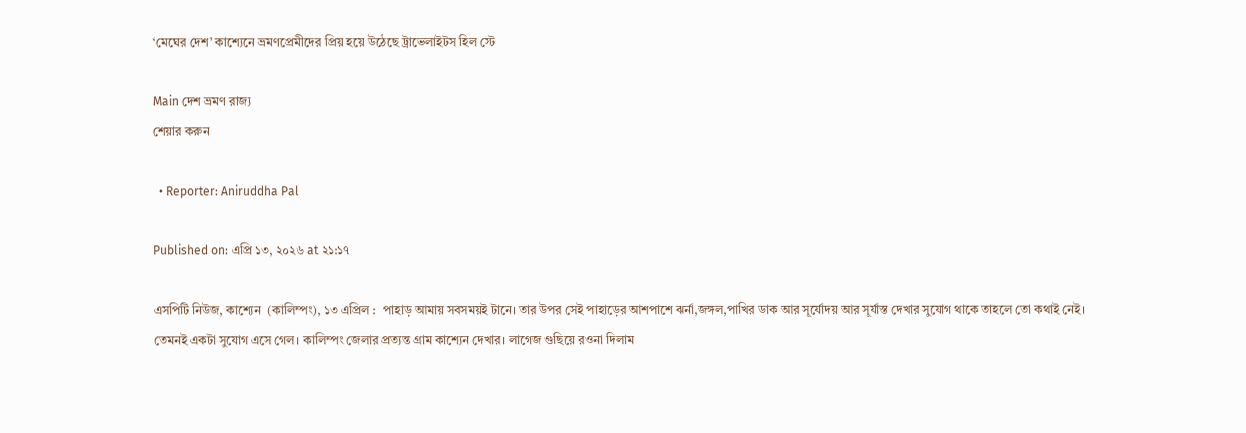‘মেঘের দেশ’ কাশ্যেনে ভ্রমণপ্রেমীদের প্রিয় হয়ে উঠেছে ট্রাভেলাইটস হিল স্টে

Main দেশ ভ্রমণ রাজ্য
শেয়ার করুন

  • Reporter: Aniruddha Pal

Published on: এপ্রি ১৩, ২০২৬ at ২১:১৭

এসপিটি নিউজ, কাশ্যেন  (কালিম্পং), ১৩ এপ্রিল :  পাহাড় আমায় সবসময়ই টানে। তার উপর সেই পাহাড়ের আশপাশে ঝর্না,জঙ্গল,পাখির ডাক আর সূর্যোদয় আর সূর্যাস্ত দেখার সুযোগ থাকে তাহলে তো কথাই নেই। তেমনই একটা সুযোগ এসে গেল। কালিম্পং জেলার প্রত্যন্ত গ্রাম কাশ্যেন দেখার। লাগেজ গুছিয়ে রওনা দিলাম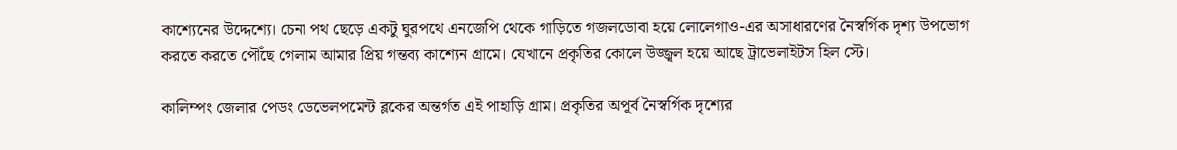কাশ্যেনের উদ্দেশ্যে। চেনা পথ ছেড়ে একটু ঘুরপথে এনজেপি থেকে গাড়িতে গজলডোবা হয়ে লোলেগাও-এর অসাধারণের নৈস্বর্গিক দৃশ্য উপভোগ করতে করতে পৌঁছে গেলাম আমার প্রিয় গন্তব্য কাশ্যেন গ্রামে। যেখানে প্রকৃতির কোলে উজ্জ্বল হয়ে আছে ট্রাভেলাইটস হিল স্টে।

কালিম্পং জেলার পেডং ডেভেলপমেন্ট ব্লকের অন্তর্গত এই পাহাড়ি গ্রাম। প্রকৃতির অপূর্ব নৈস্বর্গিক দৃশ্যের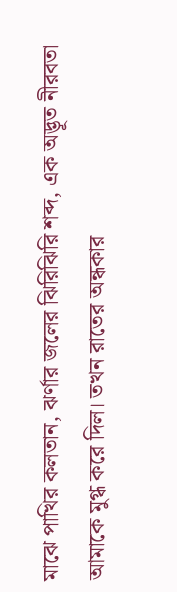মাঝে পাখির কলতান, ঝর্ণার জলের ঝিরিঝিরি শব্দ, এক অদ্ভূত নীরবতা আমাকে মুগ্ধ করে দিল। তখন রাতের অন্ধকার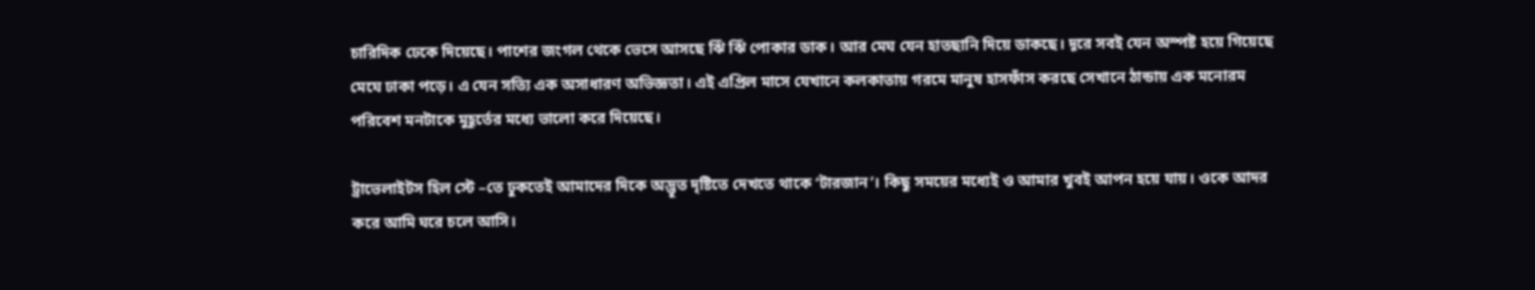চারিদিক ঢেকে দিয়েছে। পাশের জংগল থেকে ভেসে আসছে ঝিঁ ঝিঁ পোকার ডাক। আর মেঘ যেন হাতছানি দিয়ে ডাকছে। দূরে সবই যেন অস্পষ্ট হয়ে গিয়েছে মেঘে ঢাকা পড়ে। এ যেন সত্যি এক অসাধারণ অভিজ্ঞতা। এই এপ্রিল মাসে যেখানে কলকাতায় গরমে মানুষ হাসফাঁস করছে সেখানে ঠান্ডায় এক মনোরম পরিবেশ মনটাকে মুহূর্তের মধ্যে ভালো করে দিয়েছে।

ট্রাভেলাইটস হিল স্টে –তে ঢুকতেই আমাদের দিকে অদ্ভূত দৃষ্টিতে দেখতে থাকে ‘টারজান’। কিছু সময়ের মধ্যেই ও আমার খুবই আপন হয়ে যায়। ওকে আদর করে আমি ঘরে চলে আসি।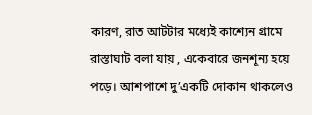কারণ, রাত আটটার মধ্যেই কাশ্যেন গ্রামে রাস্তাঘাট বলা যায় , একেবারে জনশূন্য হয়ে পড়ে। আশপাশে দু’একটি দোকান থাকলেও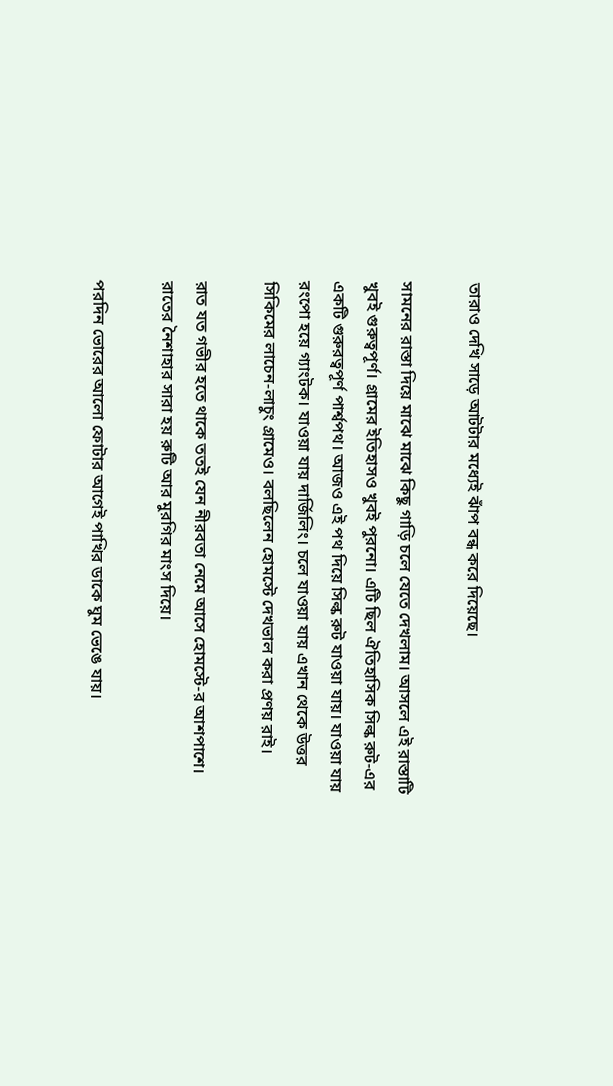তারাও দেখি সাড়ে আটটার মধ্যেই ঝাঁপ বন্ধ করে দিয়েছে।

সামনের রাস্তা দিয়ে মাঝে মাঝে কিছু গাড়ি চলে যেতে দেখলাম। আসলে এই রাস্তাটি খুবই গুরুত্বপূর্ণ। গ্রামের ইতিহাসও খুবই পুরনো। এটি ছিল ঐতিহাসিক সিল্ক রুট-এর একটি গুরুরত্বপূর্ণ পার্শ্বপথ। আজও এই পথ দিয়ে সিল্ক রুট যাওয়া যায়। যাওয়া যায় রংপো হয়ে গ্যাংটক। যাওয়া যায় দার্জিলিং। চলে যাওয়া যায় এখান থেকে উত্তর সিকিমের লাচেন-লাচুং গ্রামেও। বলছিলেন হোমস্টে দেখভাল করা প্রণয় রাই।

রাত যত গভীর হতে থাকে ততই যেন নীরবতা নেমে আসে হোমস্টে-র আশপাশে। রাতের নৈশাহার সারা হয় রুটি আর মুরগির মাংস দিয়ে।

পরদিন ভোরের আলো ফোটার আগেই পাখির ডাকে ঘুম ভেঙে যায়।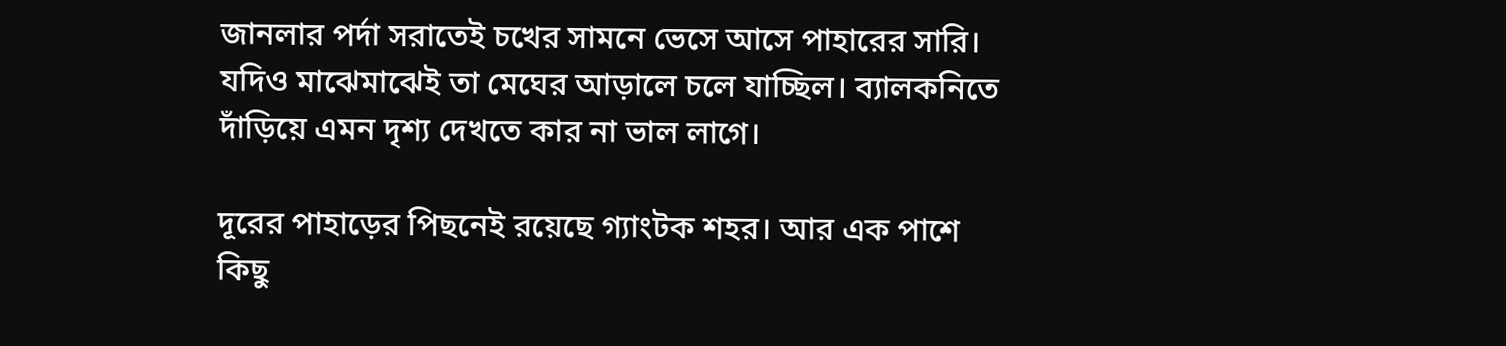জানলার পর্দা সরাতেই চখের সামনে ভেসে আসে পাহারের সারি। যদিও মাঝেমাঝেই তা মেঘের আড়ালে চলে যাচ্ছিল। ব্যালকনিতে দাঁড়িয়ে এমন দৃশ্য দেখতে কার না ভাল লাগে।

দূরের পাহাড়ের পিছনেই রয়েছে গ্যাংটক শহর। আর এক পাশে কিছু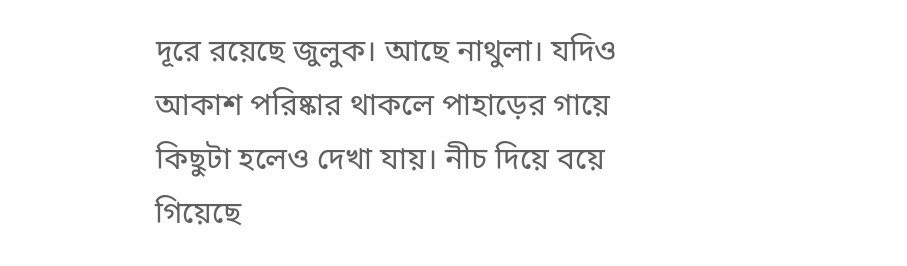দূরে রয়েছে জুলুক। আছে নাথুলা। যদিও আকাশ পরিষ্কার থাকলে পাহাড়ের গায়ে কিছুটা হলেও দেখা যায়। নীচ দিয়ে বয়ে গিয়েছে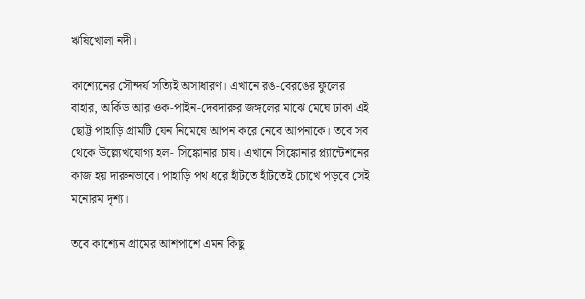ঋষিখোলা নদী।

কাশ্যেনের সৌন্দর্য সত্যিই অসাধারণ। এখানে রঙ-বেরঙের ফুলের বাহার, অর্কিড আর ওক-পাইন-দেবদারুর জঙ্গলের মাঝে মেঘে ঢাকা এই ছোট্ট পাহাড়ি গ্রামটি যেন নিমেষে আপন করে নেবে আপনাকে। তবে সব থেকে উল্ল্যেখযোগ্য হল- সিঙ্কোনার চাষ। এখানে সিঙ্কোনার প্ল্যান্টেশনের কাজ হয় দারুনভাবে। পাহাড়ি পথ ধরে হাঁটতে হাঁটতেই চোখে পড়বে সেই মনোরম দৃশ্য।

তবে কাশ্যেন গ্রামের আশপাশে এমন কিছু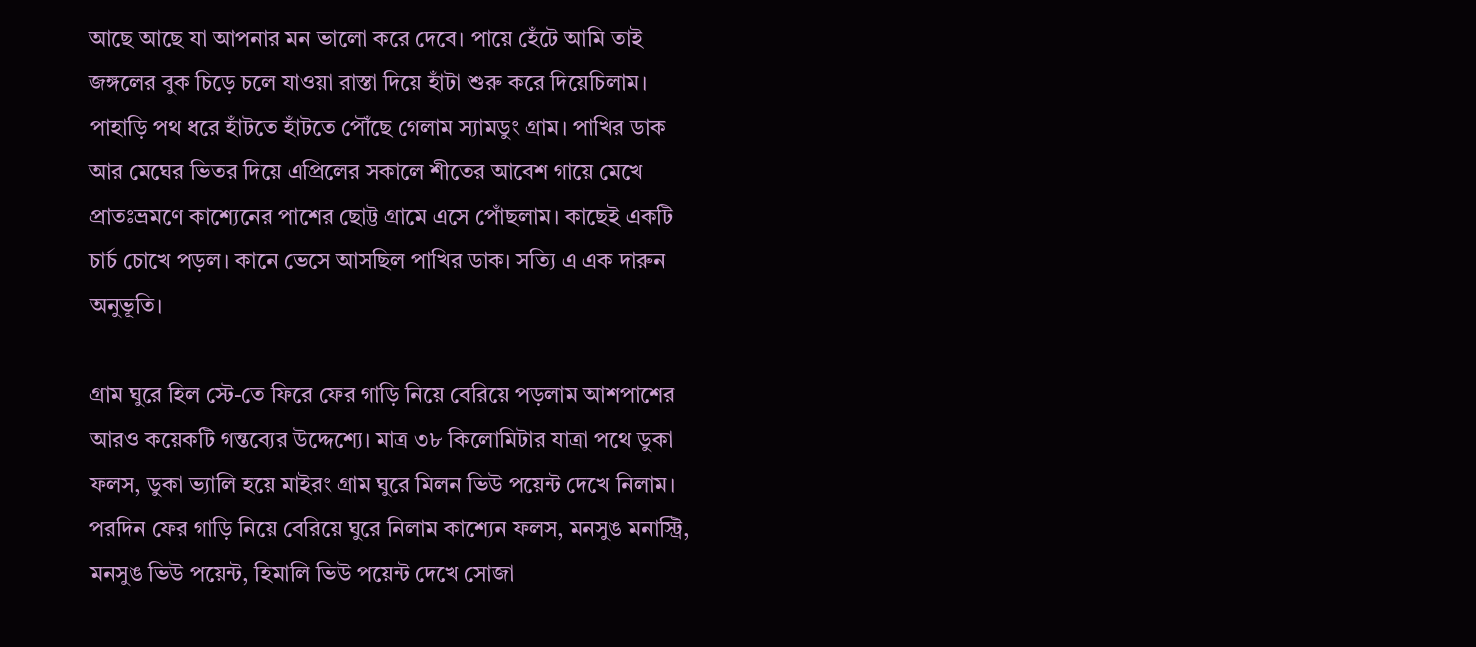আছে আছে যা আপনার মন ভালো করে দেবে। পায়ে হেঁটে আমি তাই জঙ্গলের বুক চিড়ে চলে যাওয়া রাস্তা দিয়ে হাঁটা শুরু করে দিয়েচিলাম। পাহাড়ি পথ ধরে হাঁটতে হাঁটতে পৌঁছে গেলাম স্যামডুং গ্রাম। পাখির ডাক আর মেঘের ভিতর দিয়ে এপ্রিলের সকালে শীতের আবেশ গায়ে মেখে প্রাতঃভ্রমণে কাশ্যেনের পাশের ছোট্ট গ্রামে এসে পোঁছলাম। কাছেই একটি চার্চ চোখে পড়ল। কানে ভেসে আসছিল পাখির ডাক। সত্যি এ এক দারুন অনুভূতি।

গ্রাম ঘুরে হিল স্টে-তে ফিরে ফের গাড়ি নিয়ে বেরিয়ে পড়লাম আশপাশের আরও কয়েকটি গন্তব্যের উদ্দেশ্যে। মাত্র ৩৮ কিলোমিটার যাত্রা পথে ডুকা ফলস, ডুকা ভ্যালি হয়ে মাইরং গ্রাম ঘুরে মিলন ভিউ পয়েন্ট দেখে নিলাম। পরদিন ফের গাড়ি নিয়ে বেরিয়ে ঘুরে নিলাম কাশ্যেন ফলস, মনসুঙ মনাস্ট্রি, মনসুঙ ভিউ পয়েন্ট, হিমালি ভিউ পয়েন্ট দেখে সোজা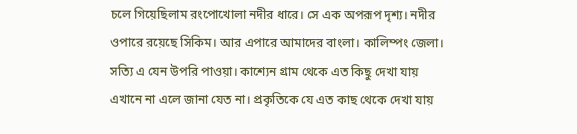চলে গিয়েছিলাম রংপোখোলা নদীর ধারে। সে এক অপরূপ দৃশ্য। নদীর ওপারে রয়েছে সিকিম। আর এপারে আমাদের বাংলা। কালিম্পং জেলা। সত্যি এ যেন উপরি পাওয়া। কাশ্যেন গ্রাম থেকে এত কিছু দেখা যায় এখানে না এলে জানা যেত না। প্রকৃতিকে যে এত কাছ থেকে দেখা যায়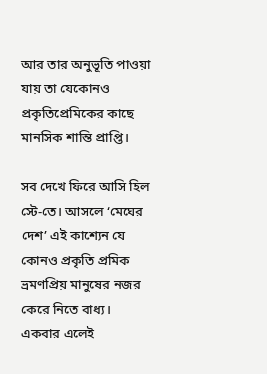আর তার অনুভূতি পাওয়া যায় তা যেকোনও প্রকৃতিপ্রেমিকের কাছে মানসিক শান্তি প্রাপ্তি।

সব দেখে ফিরে আসি হিল স্টে-তে। আসলে ‘মেঘের দেশ’ এই কাশ্যেন যে কোনও প্রকৃতি প্রমিক ভ্রমণপ্রিয় মানুষের নজর কেরে নিতে বাধ্য। একবার এলেই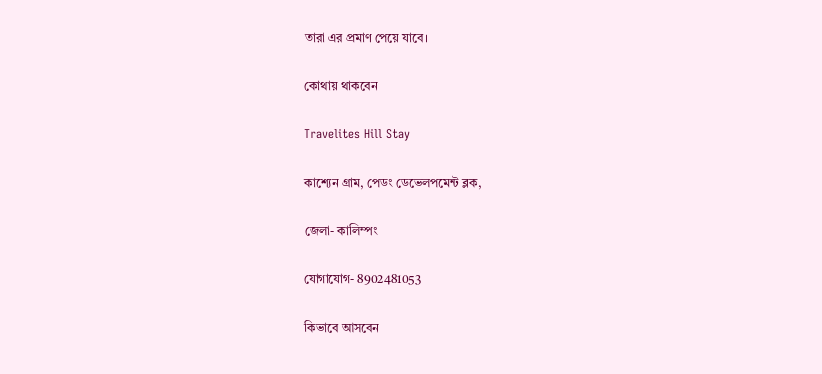তারা এর প্রমাণ পেয়ে যাবে।

কোথায় থাকবেন

Travelites Hill Stay

কাশ্যেন গ্রাম, পেডং ডেভেলপমেন্ট ব্লক,

জেলা- কালিম্পং

যোগাযোগ- 8902481053

কিভাবে আসবেন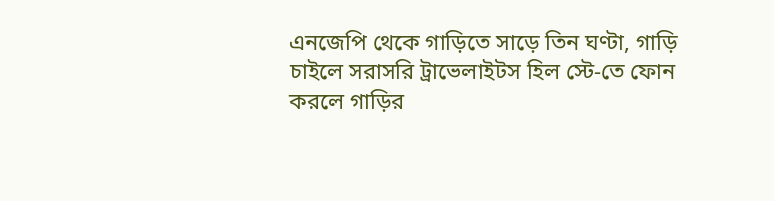এনজেপি থেকে গাড়িতে সাড়ে তিন ঘণ্টা, গাড়ি চাইলে সরাসরি ট্রাভেলাইটস হিল স্টে-তে ফোন করলে গাড়ির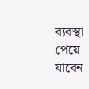ব্যবস্থা পেয়ে যাবেন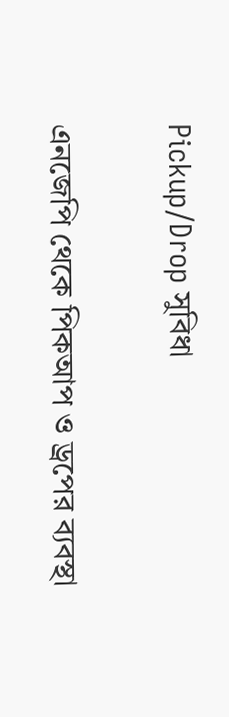Pickup/Drop সুবিধা

এনজেপি থেকে পিকআপ ও ড্রপের ব্যবস্থা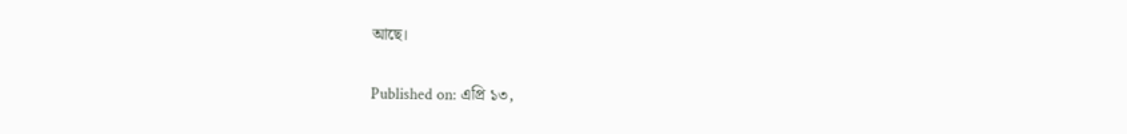আছে।

Published on: এপ্রি ১৩,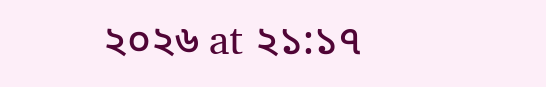২০২৬ at ২১:১৭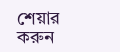শেয়ার করুন